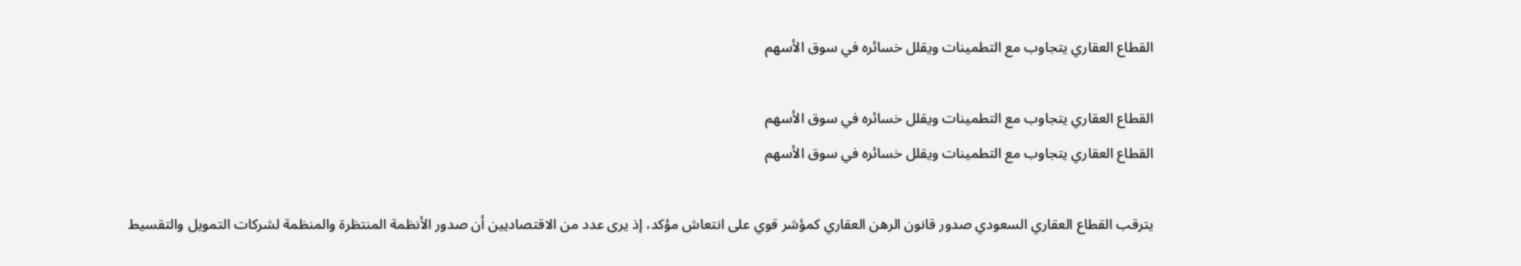القطاع العقاري يتجاوب مع التطمينات ويقلل خسائره في سوق الأسهم

القطاع العقاري يتجاوب مع التطمينات ويقلل خسائره في سوق الأسهم
القطاع العقاري يتجاوب مع التطمينات ويقلل خسائره في سوق الأسهم

يترقب القطاع العقاري السعودي صدور قانون الرهن العقاري كمؤشر قوي على انتعاش مؤكد، إذ يرى عدد من الاقتصاديين أن صدور الأنظمة المنتظرة والمنظمة لشركات التمويل والتقسيط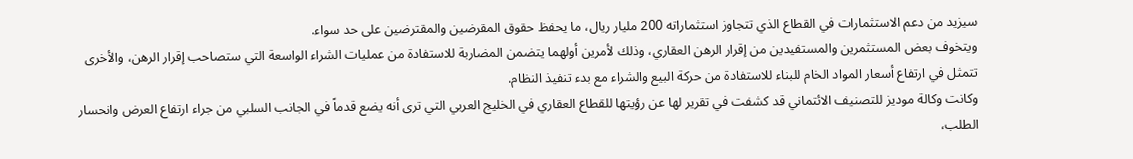سيزيد من دعم الاستثمارات في القطاع الذي تتجاوز استثماراته 200 مليار ريال، ما يحفظ حقوق المقرضين والمقترضين على حد سواء.
ويتخوف بعض المستثمرين والمستفيدين من إقرار الرهن العقاري، وذلك لأمرين أولهما يتضمن المضاربة للاستفادة من عمليات الشراء الواسعة التي ستصاحب إقرار الرهن، والأخرى تتمثل في ارتفاع أسعار المواد الخام للبناء للاستفادة من حركة البيع والشراء مع بدء تنفيذ النظام.
وكانت وكالة موديز للتصنيف الائتماني قد كشفت في تقرير لها عن رؤيتها للقطاع العقاري في الخليج العربي التي ترى أنه يضع قدماً في الجانب السلبي من جراء ارتفاع العرض وانحسار الطلب،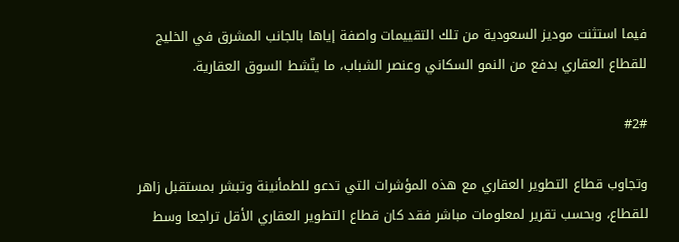فيما استثنت موديز السعودية من تلك التقييمات واصفة إياها بالجانب المشرق في الخليج للقطاع العقاري بدفع من النمو السكاني وعنصر الشباب، ما ينّشط السوق العقارية.

#2#

وتجاوب قطاع التطوير العقاري مع هذه المؤشرات التي تدعو للطمأنينة وتبشر بمستقبل زاهر للقطاع، وبحسب تقرير لمعلومات مباشر فقد كان قطاع التطوير العقاري الأقل تراجعا وسط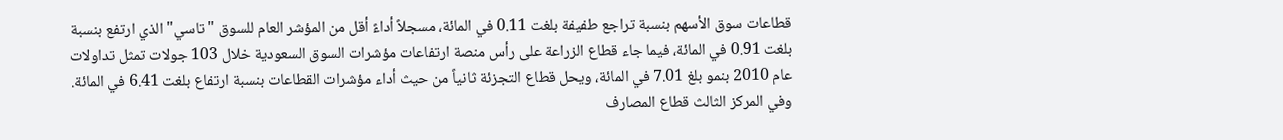قطاعات سوق الأسهم بنسبة تراجع طفيفة بلغت 0.11 في المائة، مسجلاً أداءً أقل من المؤشر العام للسوق "تاسي" الذي ارتفع بنسبة بلغت 0.91 في المائة، فيما جاء قطاع الزراعة على رأس منصة ارتفاعات مؤشرات السوق السعودية خلال 103 جولات تمثل تداولات عام 2010 بنمو بلغ 7.01 في المائة، ويحل قطاع التجزئة ثانياً من حيث أداء مؤشرات القطاعات بنسبة ارتفاع بلغت 6.41 في المائة. وفي المركز الثالث قطاع المصارف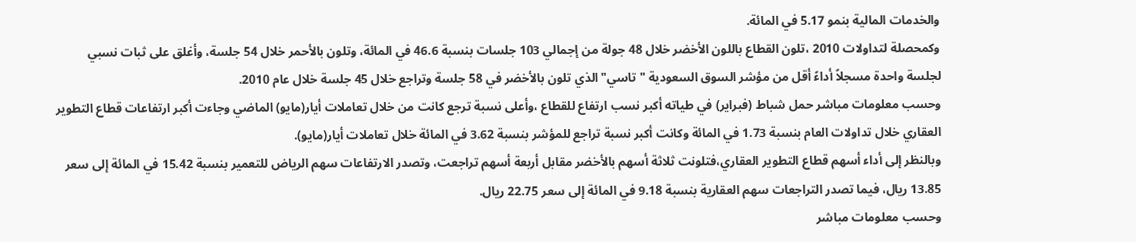والخدمات المالية بنمو 5.17 في المائة.
وكمحصلة لتداولات 2010 ،تلون القطاع باللون الأخضر خلال 48 جولة من إجمالي 103 جلسات بنسبة 46.6 في المائة، وتلون بالأحمر خلال 54 جلسة، وأغلق على ثبات نسبي لجلسة واحدة مسجلاً أداءً أقل من مؤشر السوق السعودية "تاسي" الذي تلون بالأخضر في 58 جلسة وتراجع خلال 45 جلسة خلال عام 2010.
وحسب معلومات مباشر حمل شباط (فبراير) في طياته أكبر نسب ارتفاع للقطاع ،وأعلى نسبة ترجع كانت من خلال تعاملات أيار(مايو) الماضي وجاءت أكبر ارتفاعات قطاع التطوير العقاري خلال تداولات العام بنسبة 1.73 في المائة وكانت أكبر نسبة تراجع للمؤشر بنسبة 3.62 في المائة خلال تعاملات أيار(مايو).
وبالنظر إلى أداء أسهم قطاع التطوير العقاري،فتلونت ثلاثة أسهم بالأخضر مقابل أربعة أسهم تراجعت، وتصدر الارتفاعات سهم الرياض للتعمير بنسبة 15.42 في المائة إلى سعر 13.85 ريال، فيما تصدر التراجعات سهم العقارية بنسبة 9.18 في المائة إلى سعر 22.75 ريال.
وحسب معلومات مباشر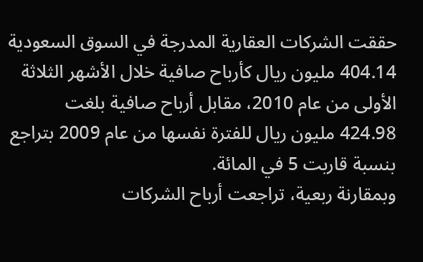حققت الشركات العقارية المدرجة في السوق السعودية 404.14 مليون ريال كأرباح صافية خلال الأشهر الثلاثة الأولى من عام 2010، مقابل أرباح صافية بلغت 424.98 مليون ريال للفترة نفسها من عام 2009 بتراجع بنسبة قاربت 5 في المائة.
وبمقارنة ربعية، تراجعت أرباح الشركات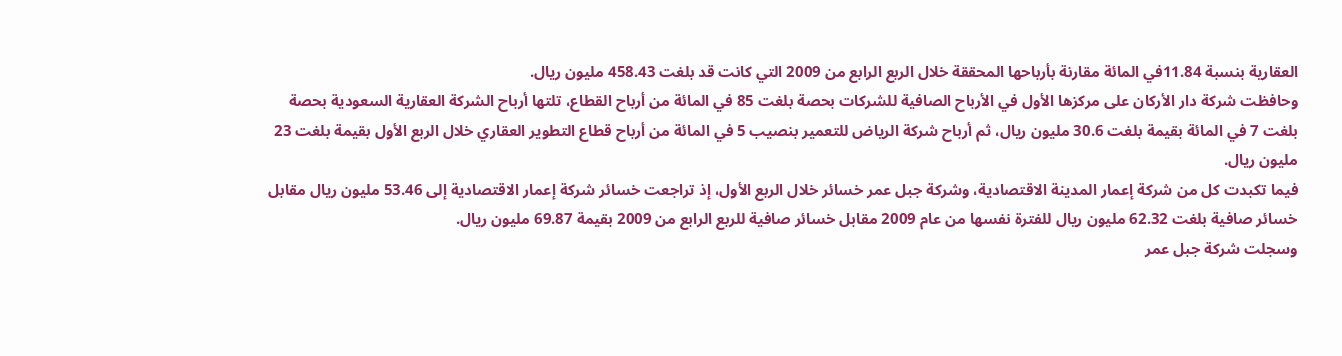العقارية بنسبة 11.84في المائة مقارنة بأرباحها المحققة خلال الربع الرابع من 2009 التي كانت قد بلغت 458.43 مليون ريال.
وحافظت شركة دار الأركان على مركزها الأول في الأرباح الصافية للشركات بحصة بلغت 85 في المائة من أرباح القطاع، تلتها أرباح الشركة العقارية السعودية بحصة بلغت 7 في المائة بقيمة بلغت 30.6 مليون ريال، ثم أرباح شركة الرياض للتعمير بنصيب 5 في المائة من أرباح قطاع التطوير العقاري خلال الربع الأول بقيمة بلغت 23 مليون ريال.
فيما تكبدت كل من شركة إعمار المدينة الاقتصادية، وشركة جبل عمر خسائر خلال الربع الأول، إذ تراجعت خسائر شركة إعمار الاقتصادية إلى 53.46 مليون ريال مقابل خسائر صافية بلغت 62.32 مليون ريال للفترة نفسها من عام 2009 مقابل خسائر صافية للربع الرابع من 2009 بقيمة 69.87 مليون ريال.
وسجلت شركة جبل عمر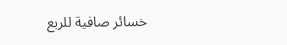خسائر صافية للربع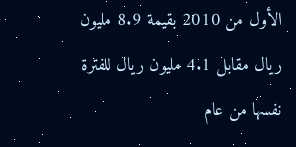الأول من 2010 بقيمة 8.9 مليون ريال مقابل 4.1 مليون ريال للفترة نفسها من عام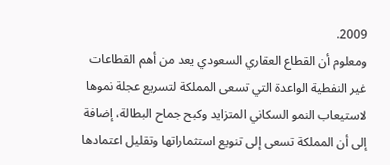2009.
ومعلوم أن القطاع العقاري السعودي يعد من أهم القطاعات غير النفطية الواعدة التي تسعى المملكة لتسريع عجلة نموها لاستيعاب النمو السكاني المتزايد وكبح جماح البطالة، إضافة إلى أن المملكة تسعى إلى تنويع استثماراتها وتقليل اعتمادها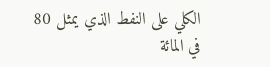الكلي على النفط الذي يمثل 80 في المائة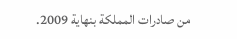من صادرات المملكة بنهاية 2009.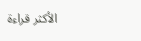الأكثر قراءة